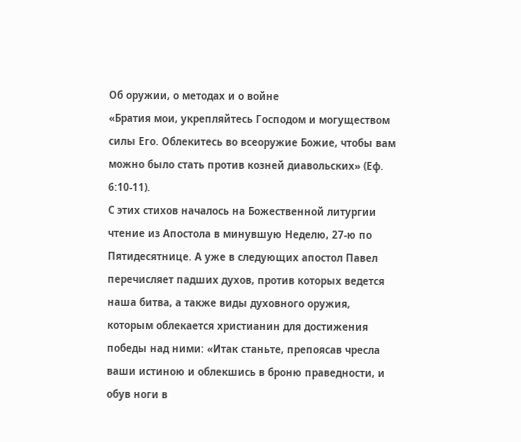Об оружии, о методах и о войне
«Братия мои, укрепляйтесь Господом и могуществом силы Его. Облекитесь во всеоружие Божие, чтобы вам можно было стать против козней диавольских» (Еф. 6:10-11).
С этих стихов началось на Божественной литургии чтение из Апостола в минувшую Неделю, 27-ю по Пятидесятнице. А уже в следующих апостол Павел перечисляет падших духов, против которых ведется наша битва, а также виды духовного оружия, которым облекается христианин для достижения победы над ними: «Итак станьте, препоясав чресла ваши истиною и облекшись в броню праведности, и обув ноги в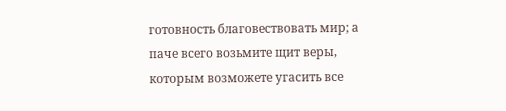готовность благовествовать мир; а паче всего возьмите щит веры, которым возможете угасить все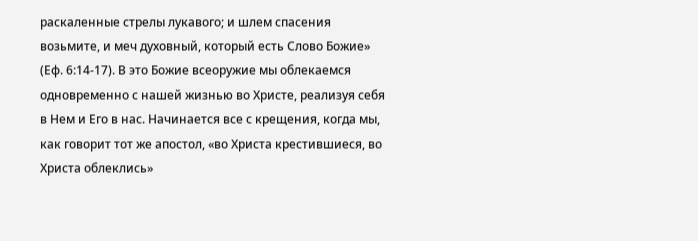раскаленные стрелы лукавого; и шлем спасения возьмите, и меч духовный, который есть Слово Божие» (Еф. 6:14-17). В это Божие всеоружие мы облекаемся одновременно с нашей жизнью во Христе, реализуя себя в Нем и Его в нас. Начинается все с крещения, когда мы, как говорит тот же апостол, «во Христа крестившиеся, во Христа облеклись»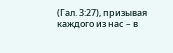(Гал. 3:27), призывая каждого из нас – в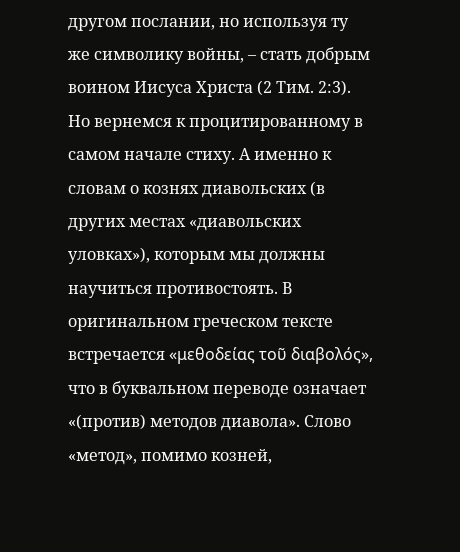другом послании, но используя ту же символику войны, – стать добрым воином Иисуса Христа (2 Тим. 2:3).
Но вернемся к процитированному в самом начале стиху. А именно к словам о кознях диавольских (в других местах «диавольских уловках»), которым мы должны научиться противостоять. В оригинальном греческом тексте встречается «μεθοδείας τοῦ διαβολός», что в буквальном переводе означает «(против) методов диавола». Слово «метод», помимо козней,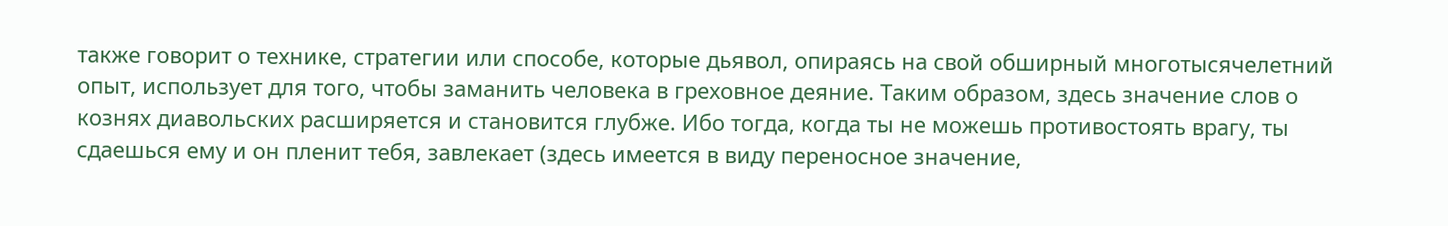также говорит о технике, стратегии или способе, которые дьявол, опираясь на свой обширный многотысячелетний опыт, использует для того, чтобы заманить человека в греховное деяние. Таким образом, здесь значение слов о кознях диавольских расширяется и становится глубже. Ибо тогда, когда ты не можешь противостоять врагу, ты сдаешься ему и он пленит тебя, завлекает (здесь имеется в виду переносное значение,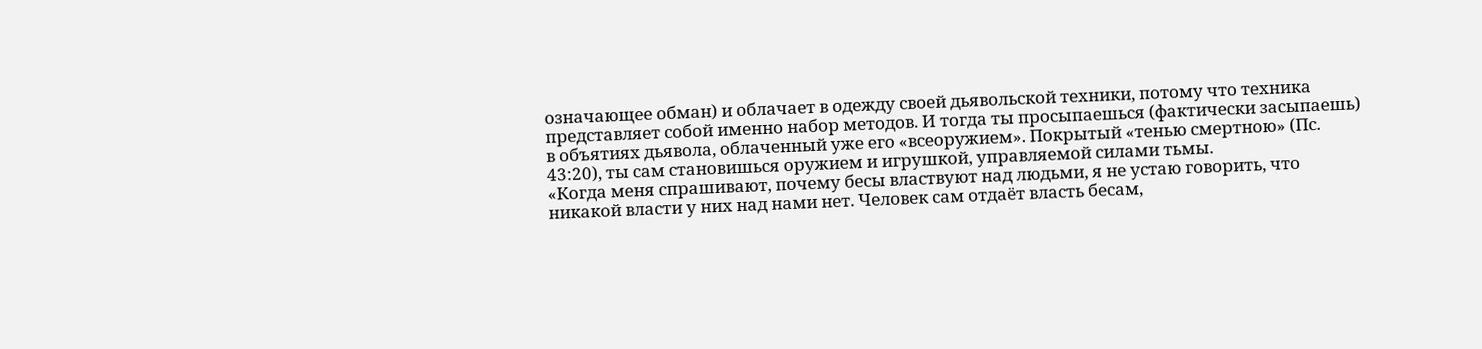означающее обман) и облачает в одежду своей дьявольской техники, потому что техника представляет собой именно набор методов. И тогда ты просыпаешься (фактически засыпаешь) в объятиях дьявола, облаченный уже его «всеоружием». Покрытый «тенью смертною» (Пс. 43:20), ты сам становишься оружием и игрушкой, управляемой силами тьмы.
«Когда меня спрашивают, почему бесы властвуют над людьми, я не устаю говорить, что никакой власти у них над нами нет. Человек сам отдаёт власть бесам,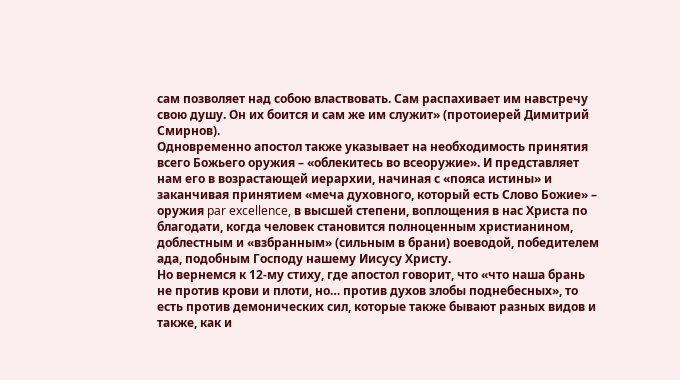сам позволяет над собою властвовать. Сам распахивает им навстречу свою душу. Он их боится и сам же им служит» (протоиерей Димитрий Смирнов).
Одновременно апостол также указывает на необходимость принятия всего Божьего оружия – «облекитесь во всеоружие». И представляет нам его в возрастающей иерархии, начиная с «пояса истины» и заканчивая принятием «меча духовного, который есть Слово Божие» – оружия par excellence, в высшей степени, воплощения в нас Христа по благодати, когда человек становится полноценным христианином, доблестным и «взбранным» (сильным в брани) воеводой, победителем ада, подобным Господу нашему Иисусу Христу.
Но вернемся к 12-му стиху, где апостол говорит, что «что наша брань не против крови и плоти, но… против духов злобы поднебесных», то есть против демонических сил, которые также бывают разных видов и также, как и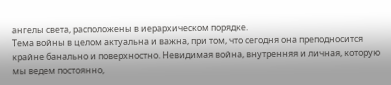ангелы света, расположены в иерархическом порядке.
Тема войны в целом актуальна и важна, при том, что сегодня она преподносится крайне банально и поверхностно. Невидимая война, внутренняя и личная, которую мы ведем постоянно,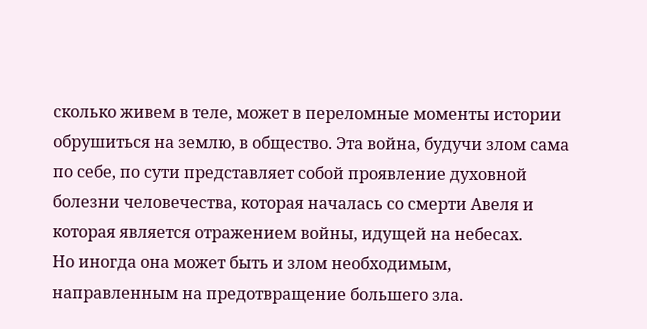сколько живем в теле, может в переломные моменты истории обрушиться на землю, в общество. Эта война, будучи злом сама по себе, по сути представляет собой проявление духовной болезни человечества, которая началась со смерти Авеля и которая является отражением войны, идущей на небесах.
Но иногда она может быть и злом необходимым, направленным на предотвращение большего зла.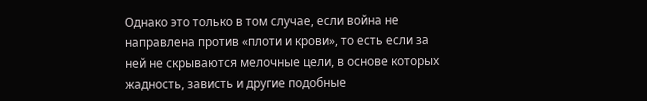Однако это только в том случае, если война не направлена против «плоти и крови», то есть если за ней не скрываются мелочные цели, в основе которых жадность, зависть и другие подобные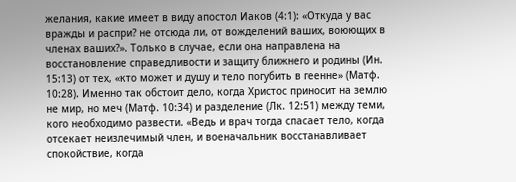желания, какие имеет в виду апостол Иаков (4:1): «Откуда у вас вражды и распри? не отсюда ли, от вожделений ваших, воюющих в членах ваших?». Только в случае, если она направлена на восстановление справедливости и защиту ближнего и родины (Ин. 15:13) от тех, «кто может и душу и тело погубить в геенне» (Матф. 10:28). Именно так обстоит дело, когда Христос приносит на землю не мир, но меч (Матф. 10:34) и разделение (Лк. 12:51) между теми, кого необходимо развести. «Ведь и врач тогда спасает тело, когда отсекает неизлечимый член, и военачальник восстанавливает спокойствие, когда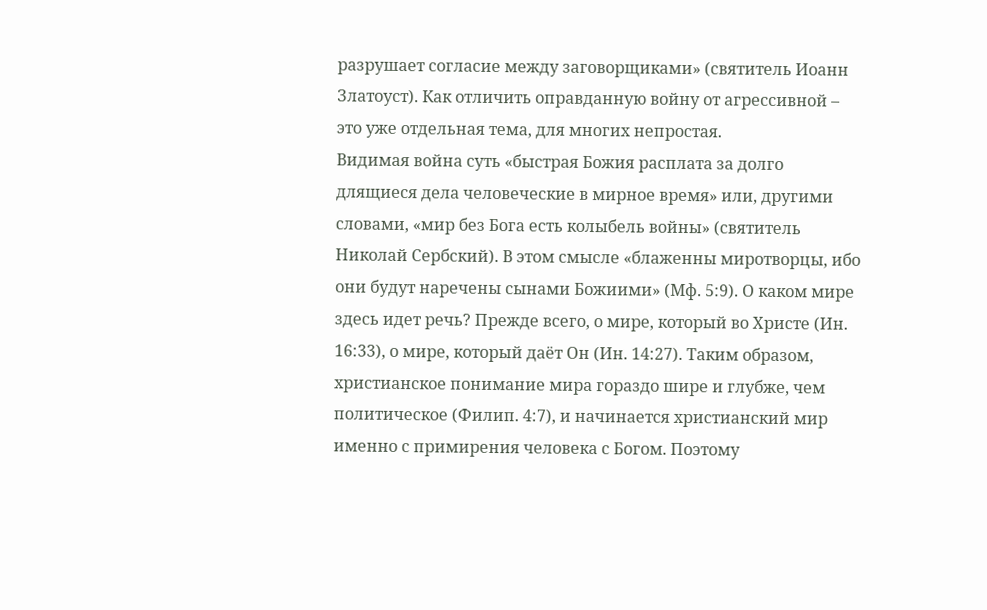разрушает согласие между заговорщиками» (святитель Иоанн Златоуст). Как отличить оправданную войну от агрессивной – это уже отдельная тема, для многих непростая.
Видимая война суть «быстрая Божия расплата за долго длящиеся дела человеческие в мирное время» или, другими словами, «мир без Бога есть колыбель войны» (святитель Николай Сербский). В этом смысле «блаженны миротворцы, ибо они будут наречены сынами Божиими» (Мф. 5:9). О каком мире здесь идет речь? Прежде всего, о мире, который во Христе (Ин. 16:33), о мире, который даёт Он (Ин. 14:27). Таким образом, христианское понимание мира гораздо шире и глубже, чем политическое (Филип. 4:7), и начинается христианский мир именно с примирения человека с Богом. Поэтому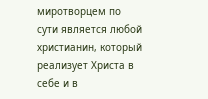миротворцем по сути является любой христианин, который реализует Христа в себе и в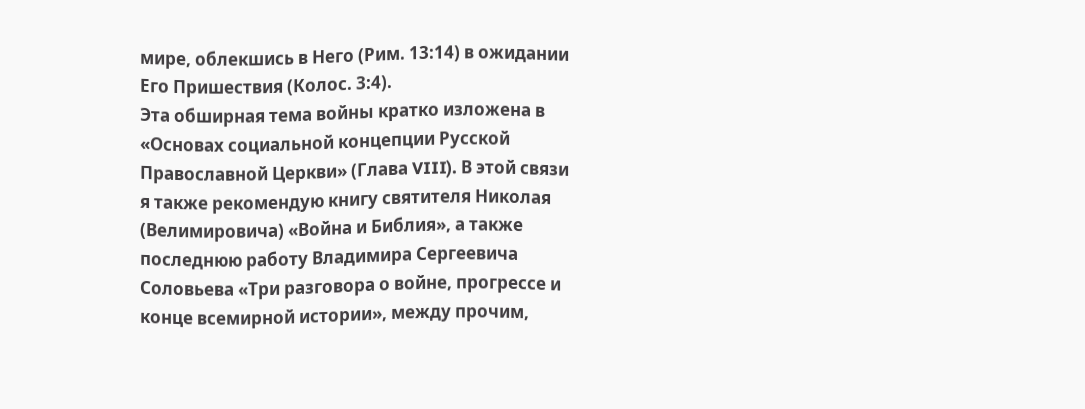мире, облекшись в Него (Рим. 13:14) в ожидании Его Пришествия (Колос. 3:4).
Эта обширная тема войны кратко изложена в «Основах социальной концепции Русской Православной Церкви» (Глава VIII). В этой связи я также рекомендую книгу святителя Николая (Велимировича) «Война и Библия», а также последнюю работу Владимира Сергеевича Соловьева «Три разговора о войне, прогрессе и конце всемирной истории», между прочим,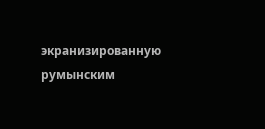экранизированную румынским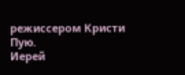режиссером Кристи Пую.
Иерей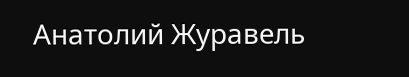Анатолий Журавель